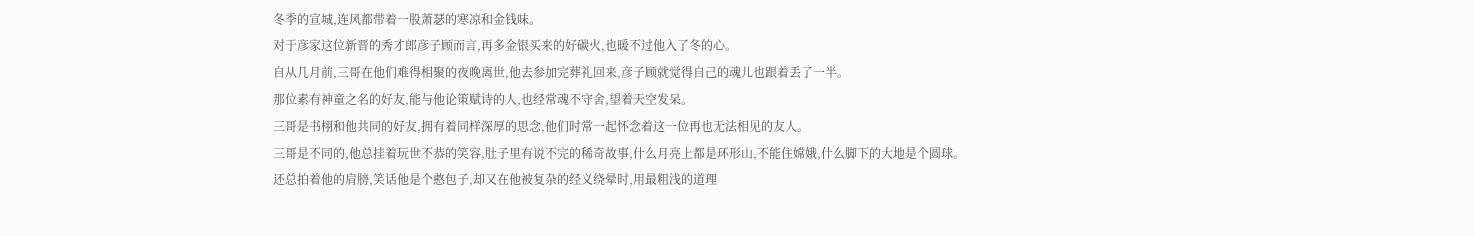冬季的宣城,连风都带着一股萧瑟的寒凉和金钱味。
对于彦家这位新晋的秀才郎彦子顾而言,再多金银买来的好碳火,也暖不过他入了冬的心。
自从几月前,三哥在他们难得相聚的夜晚离世,他去参加完葬礼回来,彦子顾就觉得自己的魂儿也跟着丢了一半。
那位素有神童之名的好友,能与他论策赋诗的人,也经常魂不守舍,望着天空发呆。
三哥是书栩和他共同的好友,拥有着同样深厚的思念,他们时常一起怀念着这一位再也无法相见的友人。
三哥是不同的,他总挂着玩世不恭的笑容,肚子里有说不完的稀奇故事,什么月亮上都是环形山,不能住嫦娥,什么脚下的大地是个圆球。
还总拍着他的肩膀,笑话他是个憨包子,却又在他被复杂的经义绕晕时,用最粗浅的道理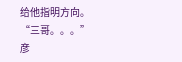给他指明方向。
“三哥。。。”
彦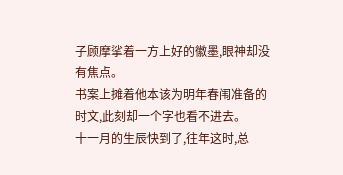子顾摩挲着一方上好的徽墨,眼神却没有焦点。
书案上摊着他本该为明年春闱准备的时文,此刻却一个字也看不进去。
十一月的生辰快到了,往年这时,总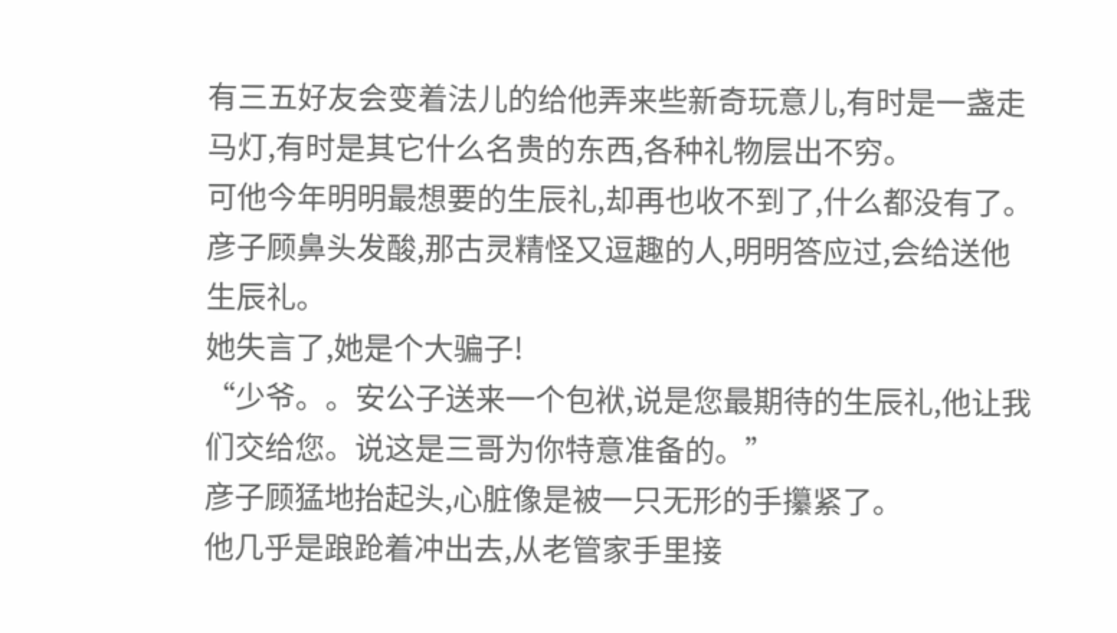有三五好友会变着法儿的给他弄来些新奇玩意儿,有时是一盏走马灯,有时是其它什么名贵的东西,各种礼物层出不穷。
可他今年明明最想要的生辰礼,却再也收不到了,什么都没有了。
彦子顾鼻头发酸,那古灵精怪又逗趣的人,明明答应过,会给送他生辰礼。
她失言了,她是个大骗子!
“少爷。。安公子送来一个包袱,说是您最期待的生辰礼,他让我们交给您。说这是三哥为你特意准备的。”
彦子顾猛地抬起头,心脏像是被一只无形的手攥紧了。
他几乎是踉跄着冲出去,从老管家手里接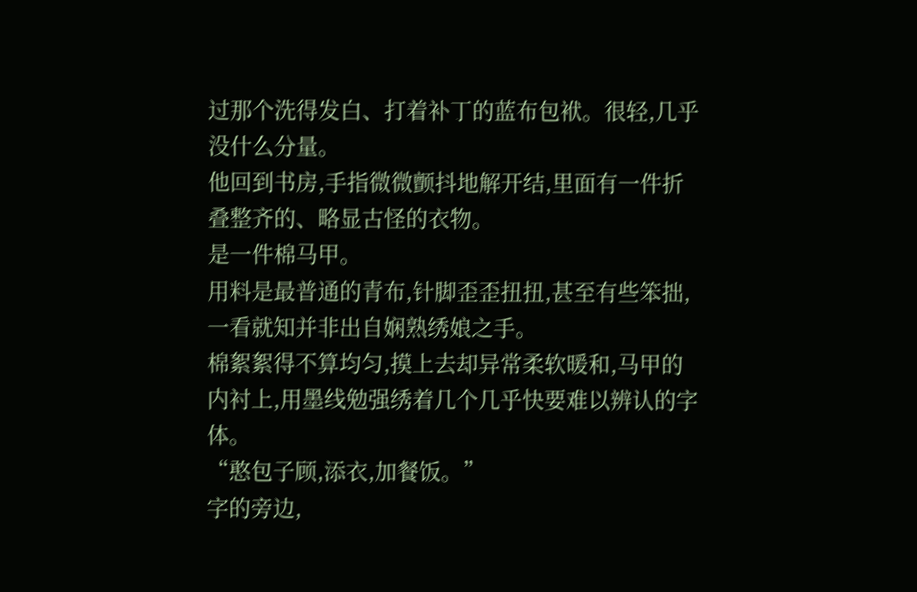过那个洗得发白、打着补丁的蓝布包袱。很轻,几乎没什么分量。
他回到书房,手指微微颤抖地解开结,里面有一件折叠整齐的、略显古怪的衣物。
是一件棉马甲。
用料是最普通的青布,针脚歪歪扭扭,甚至有些笨拙,一看就知并非出自娴熟绣娘之手。
棉絮絮得不算均匀,摸上去却异常柔软暖和,马甲的内衬上,用墨线勉强绣着几个几乎快要难以辨认的字体。
“憨包子顾,添衣,加餐饭。”
字的旁边,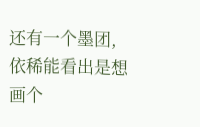还有一个墨团,依稀能看出是想画个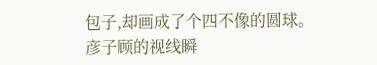包子,却画成了个四不像的圆球。
彦子顾的视线瞬